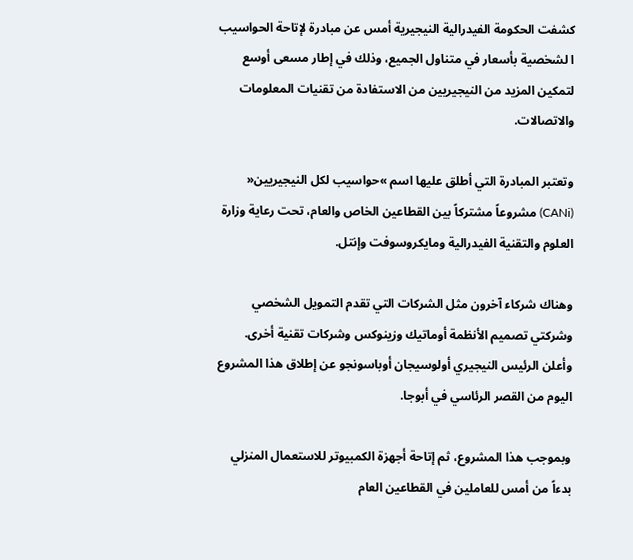كشفت الحكومة الفيدرالية النيجيرية أمس عن مبادرة لإتاحة الحواسيب ا لشخصية بأسعار في متناول الجميع، وذلك في إطار مسعى أوسع لتمكين المزيد من النيجيريين من الاستفادة من تقنيات المعلومات والاتصالات.

وتعتبر المبادرة التي أطلق عليها اسم »حواسيب لكل النيجيريين« (CANi) مشروعاً مشتركاً بين القطاعين الخاص والعام، تحت رعاية وزارة العلوم والتقنية الفيدرالية ومايكروسوفت وإنتل.

وهناك شركاء آخرون مثل الشركات التي تقدم التمويل الشخصي وشركتي تصميم الأنظمة أوماتيك وزينوكس وشركات تقنية أخرى. وأعلن الرئيس النيجيري أولوسيجان أوباسونجو عن إطلاق هذا المشروع اليوم من القصر الرئاسي في أبوجا.

وبموجب هذا المشروع، ثم إتاحة أجهزة الكمبيوتر للاستعمال المنزلي بدءاً من أمس للعاملين في القطاعين العام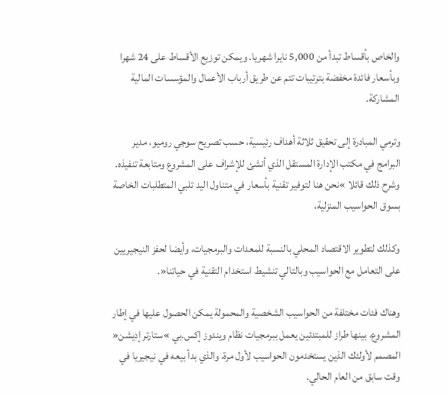والخاص بأقساط تبدأ من 5,000 نايرا شهريا. ويمكن توزيع الأقساط على 24 شهرا وبأسعار فائدة مخفضة بترتيبات تتم عن طريق أرباب الأعمال والمؤسسات المالية المشاركة.

وترمي المبادرة إلى تحقيق ثلاثة أهداف رئيسية، حسب تصريح سوجي روميو، مدير البرامج في مكتب الإدارة المستقل الذي أنشئ للإشراف على المشروع ومتابعة تنفيذه. وشرح ذلك قائلا »نحن هنا لتوفير تقنية بأسعار في متناول اليد تلبي المتطلبات الخاصة بسوق الحواسيب المنزلية،

وكذلك لتطوير الاقتصاد المحلي بالنسبة للمعدات والبرمجيات، وأيضا لحفز النيجيريين على التعامل مع الحواسيب وبالتالي تنشيط استخدام التقنية في حياتنا«.

وهناك فئات مختلفة من الحواسيب الشخصية والمحمولة يمكن الحصول عليها في إطار المشروع، بينها طراز للمبتدئين يعمل ببرمجيات نظام ويندوز إكس.بي »ستارتر إديشن« المصمم لأولئك الذين يستخدمون الحواسيب لأول مرة، والذي بدأ بيعه في نيجيريا في وقت سابق من العام الحالي.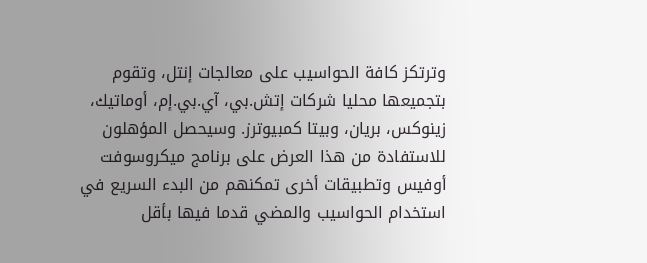وترتكز كافة الحواسيب على معالجات إنتل، وتقوم بتجميعها محليا شركات إتش.بي، آي.بي.إم، أوماتيك، زينوكس، بريان، وبيتا كمبيوترز. وسيحصل المؤهلون للاستفادة من هذا العرض على برنامج ميكروسوفت أوفيس وتطبيقات أخرى تمكنهم من البدء السريع في استخدام الحواسيب والمضي قدما فيها بأقل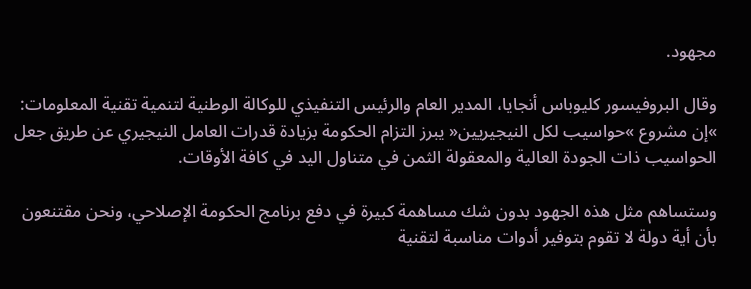مجهود.

وقال البروفيسور كليوباس أنجايا، المدير العام والرئيس التنفيذي للوكالة الوطنية لتنمية تقنية المعلومات: »إن مشروع »حواسيب لكل النيجيريين« يبرز التزام الحكومة بزيادة قدرات العامل النيجيري عن طريق جعل الحواسيب ذات الجودة العالية والمعقولة الثمن في متناول اليد في كافة الأوقات.

وستساهم مثل هذه الجهود بدون شك مساهمة كبيرة في دفع برنامج الحكومة الإصلاحي، ونحن مقتنعون بأن أية دولة لا تقوم بتوفير أدوات مناسبة لتقنية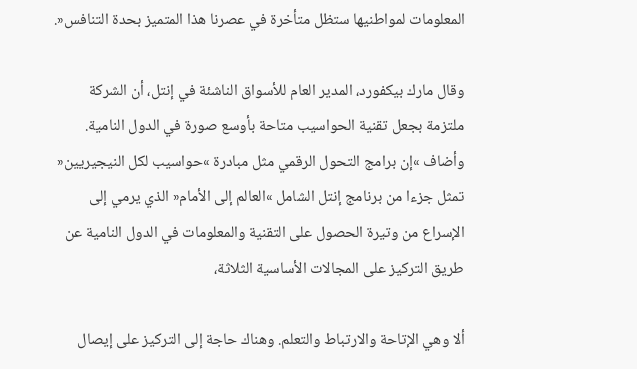المعلومات لمواطنيها ستظل متأخرة في عصرنا هذا المتميز بحدة التنافس«.

وقال مارك بيكفورد، المدير العام للأسواق الناشئة في إنتل، أن الشركة ملتزمة بجعل تقنية الحواسيب متاحة بأوسع صورة في الدول النامية. وأضاف »إن برامج التحول الرقمي مثل مبادرة »حواسيب لكل النيجيريين« تمثل جزءا من برنامج إنتل الشامل »العالم إلى الأمام« الذي يرمي إلى الإسراع من وتيرة الحصول على التقنية والمعلومات في الدول النامية عن طريق التركيز على المجالات الأساسية الثلاثة،

ألا وهي الإتاحة والارتباط والتعلم. وهناك حاجة إلى التركيز على إيصال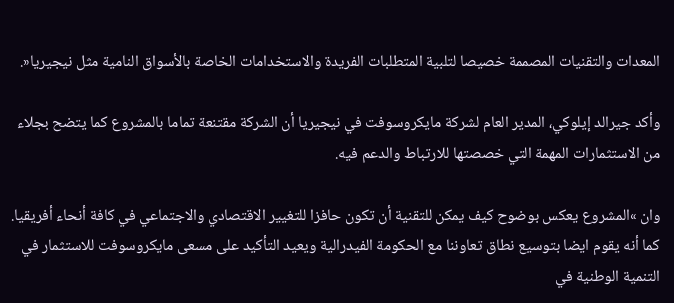المعدات والتقنيات المصممة خصيصا لتلبية المتطلبات الفريدة والاستخدامات الخاصة بالأسواق النامية مثل نيجيريا«.

وأكد جيرالد إيلوكي، المدير العام لشركة مايكروسوفت في نيجيريا أن الشركة مقتنعة تماما بالمشروع كما يتضح بجلاء من الاستثمارات المهمة التي خصصتها للارتباط والدعم فيه.

وان »المشروع يعكس بوضوح كيف يمكن للتقنية أن تكون حافزا للتغيير الاقتصادي والاجتماعي في كافة أنحاء أفريقيا. كما أنه يقوم ايضا بتوسيع نطاق تعاوننا مع الحكومة الفيدرالية ويعيد التأكيد على مسعى مايكروسوفت للاستثمار في التنمية الوطنية في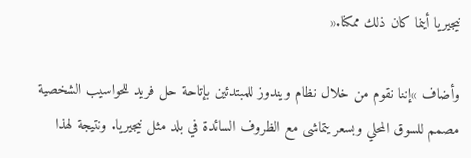نيجيريا أينما كان ذلك ممكنا.«

وأضاف »إننا نقوم من خلال نظام ويندوز للمبتدئين بإتاحة حل فريد للحواسيب الشخصية مصمم للسوق المحلي وبسعر يتماشى مع الظروف السائدة في بلد مثل نيجيريا. ونتيجة لهذا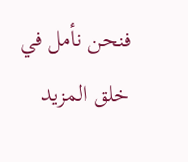فنحن نأمل في خلق المزيد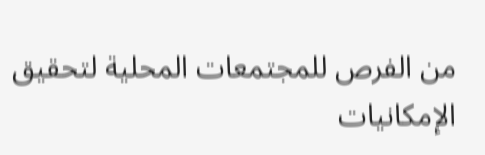من الفرص للمجتمعات المحلية لتحقيق الإمكانيات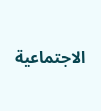الاجتماعية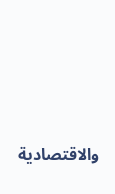والاقتصادية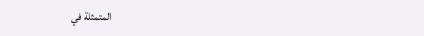المتمثلة في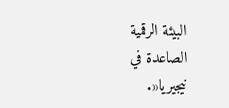البيئة الرقمية الصاعدة في نيجيريا«.